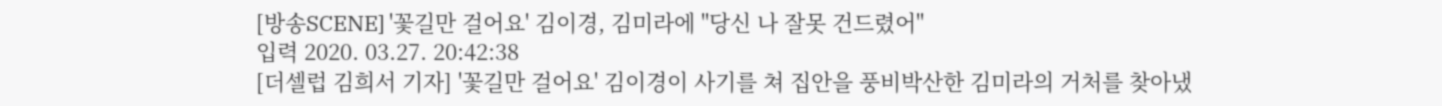[방송SCENE] '꽃길만 걸어요' 김이경, 김미라에 "당신 나 잘못 건드렸어"
입력 2020. 03.27. 20:42:38
[더셀럽 김희서 기자] '꽃길만 걸어요' 김이경이 사기를 쳐 집안을 풍비박산한 김미라의 거처를 찾아냈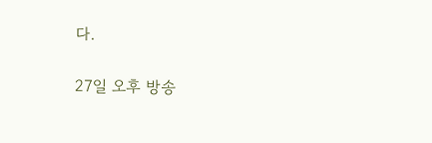다.

27일 오후 방송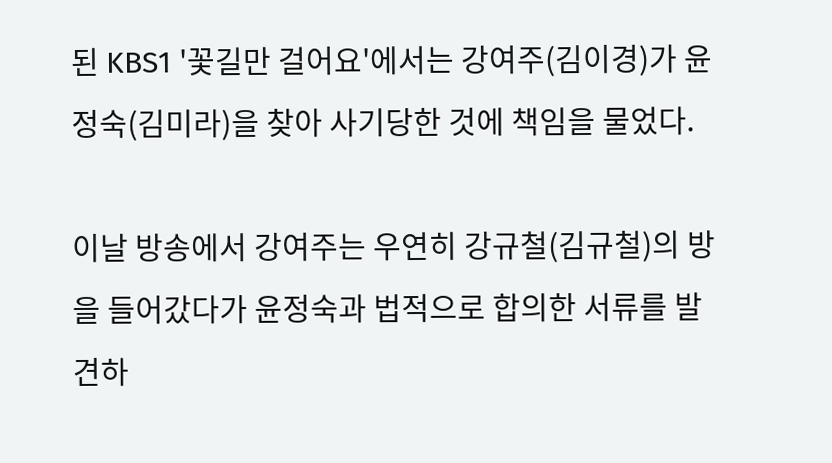된 KBS1 '꽃길만 걸어요'에서는 강여주(김이경)가 윤정숙(김미라)을 찾아 사기당한 것에 책임을 물었다.

이날 방송에서 강여주는 우연히 강규철(김규철)의 방을 들어갔다가 윤정숙과 법적으로 합의한 서류를 발견하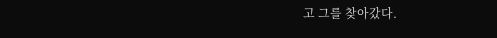고 그를 찾아갔다.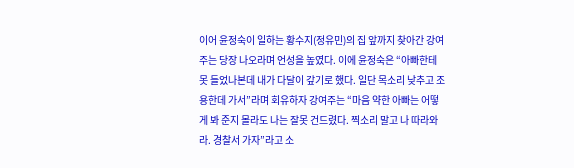이어 윤정숙이 일하는 황수지(정유민)의 집 앞까지 찾아간 강여주는 당장 나오라며 언성을 높였다. 이에 윤정숙은 “아빠한테 못 들었나본데 내가 다달이 갚기로 했다. 일단 목소리 낮추고 조용한데 가서”라며 회유하자 강여주는 “마음 약한 아빠는 어떻게 봐 준지 몰라도 나는 잘못 건드렸다. 찍소리 말고 나 따라와라. 경찰서 가자”라고 소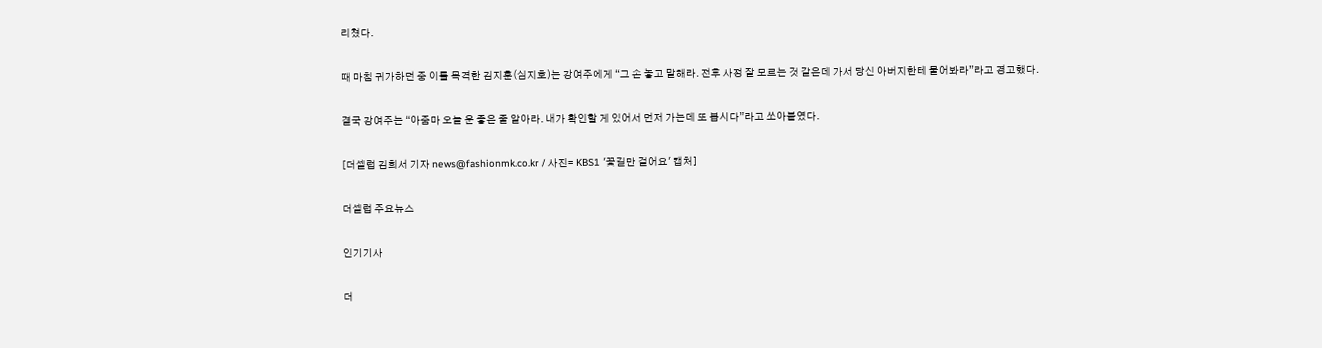리쳤다.

때 마침 귀가하던 중 이를 목격한 김지훈(심지호)는 강여주에게 “그 손 놓고 말해라. 전후 사정 잘 모르는 것 같은데 가서 당신 아버지한테 물어봐라”라고 경고했다.

결국 강여주는 “아줌마 오늘 운 좋은 줄 알아라. 내가 확인할 게 있어서 먼저 가는데 또 봅시다”라고 쏘아붙였다.

[더셀럽 김희서 기자 news@fashionmk.co.kr / 사진= KBS1 '꽃길만 걸어요' 캡처]

더셀럽 주요뉴스

인기기사

더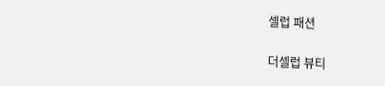셀럽 패션

더셀럽 뷰티